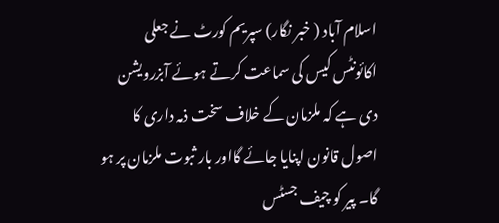اسلام آباد ( خبر نگار) سپریم کورٹ نے جعلی اکائونٹس کیس کی سماعت کرتے ہوئے آبزرویشن دی ہے کہ ملزمان کے خلاف سخت ذمہ داری کا اصول قانون اپنایا جائے گااور بار ثبوت ملزمان پر ہو گا۔ پیر کو چیف جسٹس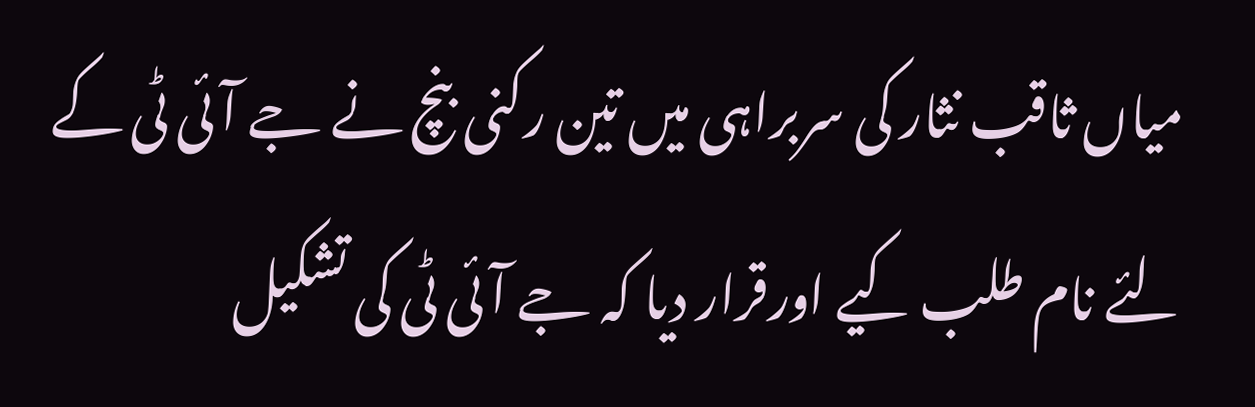میاں ثاقب نثار کی سربراہی میں تین رکنی بنچ نے جے آئی ٹی کے لئے نام طلب کیے اورقرار دیا کہ جے آئی ٹی کی تشکیل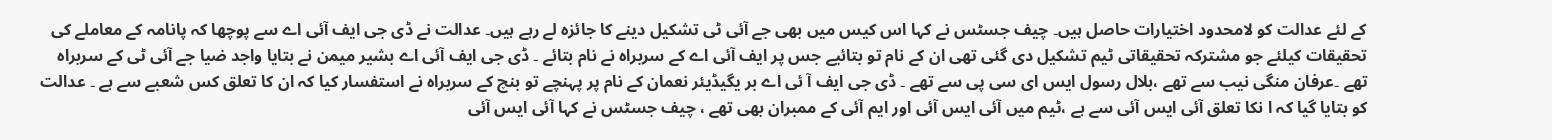کے لئے عدالت کو لامحدود اختیارات حاصل ہیں۔ چیف جسٹس نے کہا اس کیس میں بھی جے آئی ٹی تشکیل دینے کا جائزہ لے رہے ہیں۔ عدالت نے ڈی جی ایف آئی اے سے پوچھا کہ پانامہ کے معاملے کی تحقیقات کیلئے جو مشترکہ تحقیقاتی ٹیم تشکیل دی گئی تھی ان کے نام تو بتائیے جس پر ایف آئی اے کے سربراہ نے نام بتائے ۔ ڈی جی ایف آئی اے بشیر میمن نے بتایا واجد ضیا جے آئی ٹی کے سربراہ تھے ۔عرفان منگی نیب سے تھے ،بلال رسول ایس ای سی پی سے تھے ۔ ڈی جی ایف آ ئی اے بر یگیڈیئر نعمان کے نام پر پہنچے تو بنچ کے سربراہ نے استفسار کیا کہ ان کا تعلق کس شعبے سے ہے ۔ عدالت کو بتایا گیا کہ ا نکا تعلق آئی ایس آئی سے ہے ،ٹیم میں آئی ایس آئی اور ایم آئی کے ممبران بھی تھے ، چیف جسٹس نے کہا آئی ایس آئی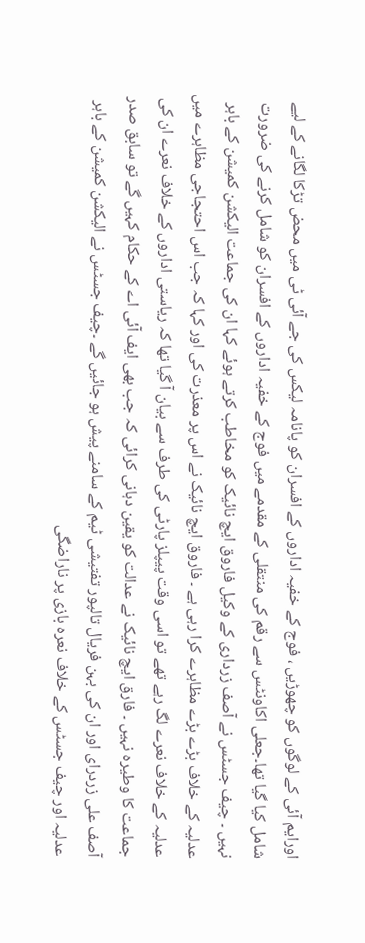اورایم آئی کے لوگوں کو چھوڑیں ، فوج کے خفیہ اداروں کے افسران کو پانامہ لیکس کی جے آئی ٹی میں محض تڑکا لگانے کے لیے شامل کیا گیا تھا۔جعلی اکاونٹس سے رقم کی منتقلی کے مقدمے میں فوج کے خفیہ اداروں کے افسران کو شامل کرنے کی ضرورت نہیں ۔ چیف جسٹس نے آصف زرداری کے وکیل فاروق ایچ نائیک کو مخاطب کرتے ہوئے کہا ان کی جماعت الیکشن کمیشن کے باہر عدلیہ کے خلاف بڑے بڑے مظاہرے کرا رہی ہے ۔ فاروق ایچ نائیک نے اس پر معذرت کی اور کہا کہ جب اس احتجاجی مظاہرے میں عدلیہ کے خلاف نعرے لگ رہے تھے تو اسی وقت پیپلز پارٹی کی طرف سے بیان آ گیا تھا کہ ریاستی اداروں کے خلاف نعرے ان کی جماعت کا وطیرہ نہیں ۔ فارق ایچ نائیک نے عدالت کو یقین دہانی کرائی کہ جب بھی ایف آئی اے کے حکام کہیں گے تو سابق صدر آصف علی زردرای اور ان کی بہن فریال تالپور تفتیشی ٹیم کے سامنے پیش ہو جائیں گے ۔چیف جسٹس نے الیکشن کمیشن کے باہر عدلیہ اور چیف جسٹس کے خلاف نعرہ بازی پر ناراضگی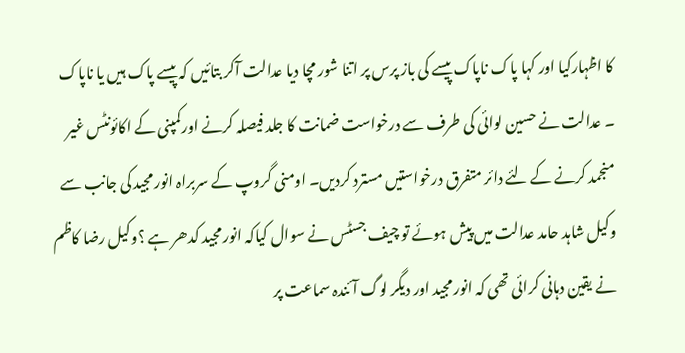کا اظہارکیا اور کہا پاک ناپاک پیسے کی باز پرس پر اتنا شور مچا دیا عدالت آکر بتائیں کہ پیسے پاک ہیں یا ناپاک ۔ عدالت نے حسین لوائی کی طرف سے درخواست ضمانت کا جلد فیصلہ کرنے اورکمپنی کے اکائونٹس غیر منجمد کرنے کے لئے دائر متفرق درخواستیں مسترد کردیں۔ اومنی گروپ کے سربراہ انور مجید کی جانب سے وکیل شاہد حامد عدالت میں پیش ہوئے تو چیف جسٹس نے سوال کیاکہ انور مجید کدھر ہے ؟وکیل رضا کاظم نے یقین دہانی کرائی تھی کہ انور مجید اور دیگر لوگ آئندہ سماعت پر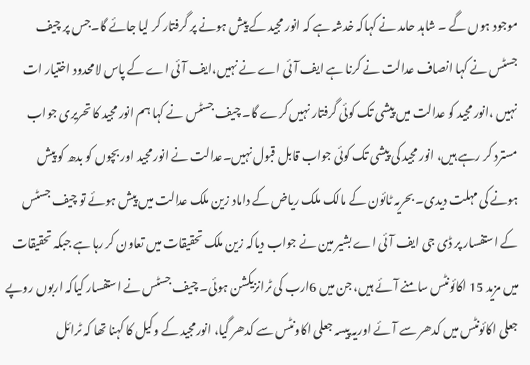موجود ہوں گے ۔ شاہد حامد نے کہاکہ خدشہ ہے کہ انور مجید کے پیش ہونے پر گرفتار کر لیا جائے گا۔جس پر چیف جسٹس نے کہا انصاف عدالت نے کرنا ہے ایف آئی اے نے نہیں،ایف آئی اے کے پاس لامحدود اختیار ات نہیں ،انور مجید کو عدالت میں پیشی تک کوئی گرفتار نہیں کرے گا۔ چیف جسٹس نے کہا ہم انور مجید کا تحریری جواب مسترد کر رہے ہیں، انور مجید کی پیشی تک کوئی جواب قابل قبول نہیں۔عدالت نے انور مجید اور بچوں کو بدھ کو پیش ہونے کی مہلت دیدی۔ بحریہ ٹائون کے مالک ملک ریاض کے داماد زین ملک عدالت میں پیش ہوئے تو چیف جسٹس کے استفسار پر ڈی جی ایف آئی اے بشیر مین نے جواب دیاکہ زین ملک تحقیقات میں تعاون کر رہا ہے جبکہ تحقیقات میں مزید 15 اکائونٹس سامنے آئے ہیں، جن میں 6ارب کی ٹرانزیکشن ہوئی۔ چیف جسٹس نے استفسار کیاکہ اربوں روپے جعلی اکائونٹس میں کدھر سے آئے اوریہ پیسہ جعلی اکاونٹس سے کدھر گیا، انورمجید کے وکیل کا کہنا تھا کہ ٹرائل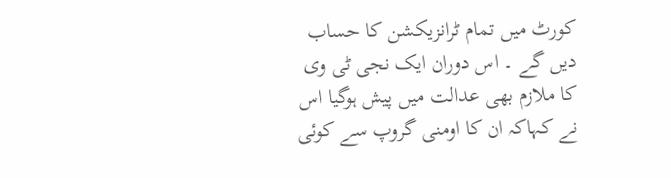کورٹ میں تمام ٹرانزیکشن کا حساب دیں گے ۔ اس دوران ایک نجی ٹی وی کا ملازم بھی عدالت میں پیش ہوگیا اس نے کہاکہ ان کا اومنی گروپ سے کوئی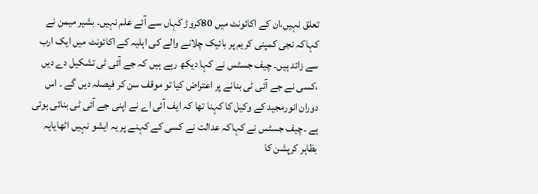تعلق نہیں،ان کے اکائونٹ میں 80کروڑ کہاں سے آئے علم نہیں۔ بشیر میمن نے کہاکہ نجی کمپنی کریم پر بائیک چلانے والے کی اہلیہ کے اکائونٹ میں ایک ارب سے زائد ہیں۔ چیف جسٹس نے کہا دیکھ رہے ہیں کہ جے آئی ٹی تشکیل دے دیں ،کسی نے جے آئی ٹی بنانے پر اعتراض کیا تو موقف سن کر فیصلہ دیں گے ۔ اس دوران انورمجید کے وکیل کا کہنا تھا کہ ایف آئی اے نے اپنی جے آئی ٹی بنائی ہوئی ہے ۔چیف جسٹس نے کہاکہ عدالت نے کسی کے کہنے پر یہ ایشو نہیں اٹھایایہ بظاہر کرپشن کا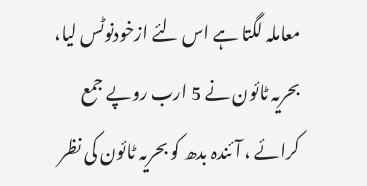معاملہ لگتا ہے اس لئے ازخودنوٹس لیا، بحریہ ٹائون نے 5 ارب روپے جمع کرائے ، آئندہ بدھ کو بحریہ ٹائون کی نظر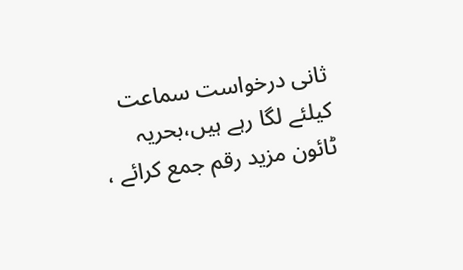ثانی درخواست سماعت کیلئے لگا رہے ہیں،بحریہ ٹائون مزید رقم جمع کرائے ،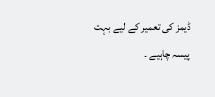ڈیمز کی تعمیر کے لیے بہت پیسہ چاہیے ۔